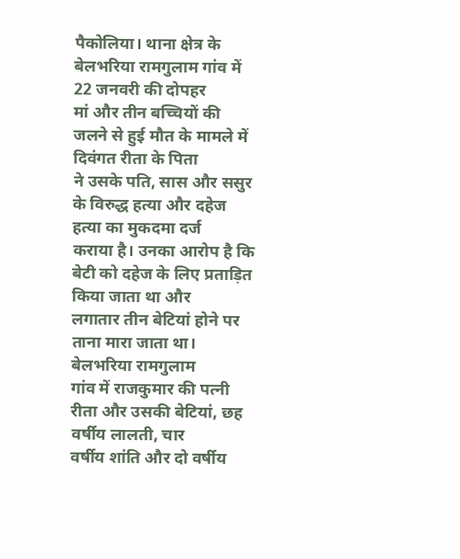पैकोलिया। थाना क्षेत्र के बेलभरिया रामगुलाम गांव में 22 जनवरी की दोपहर
मां और तीन बच्चियों की जलने से हुई मौत के मामले में दिवंगत रीता के पिता
ने उसके पति, सास और ससुर के विरुद्ध हत्या और दहेज हत्या का मुकदमा दर्ज
कराया है। उनका आरोप है कि बेटी को दहेज के लिए प्रताड़ित किया जाता था और
लगातार तीन बेटियां होने पर ताना मारा जाता था।
बेलभरिया रामगुलाम
गांव में राजकुमार की पत्नी रीता और उसकी बेटियां, छह वर्षीय लालती, चार
वर्षीय शांति और दो वर्षीय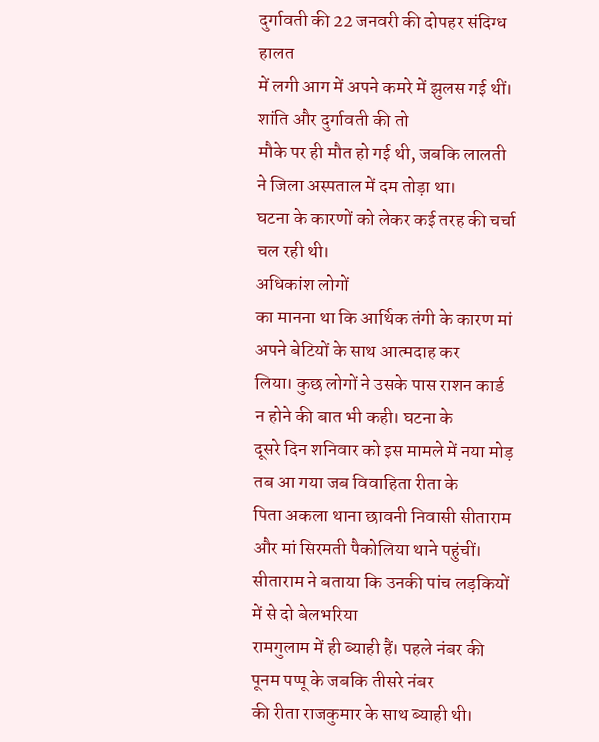दुर्गावती की 22 जनवरी की दोपहर संदिग्ध हालत
में लगी आग में अपने कमरे में झुलस गई थीं। शांति और दुर्गावती की तो
मौके पर ही मौत हो गई थी, जबकि लालती ने जिला अस्पताल में दम तोड़ा था।
घटना के कारणों को लेकर कई तरह की चर्चा चल रही थी।
अधिकांश लोगों
का मानना था कि आर्थिक तंगी के कारण मां अपने बेटियों के साथ आत्मदाह कर
लिया। कुछ लोगों ने उसके पास राशन कार्ड न होने की बात भी कही। घटना के
दूसरे दिन शनिवार को इस मामले में नया मोड़ तब आ गया जब विवाहिता रीता के
पिता अकला थाना छावनी निवासी सीताराम और मां सिरमती पैकोलिया थाने पहुंचीं।
सीताराम ने बताया कि उनकी पांच लड़कियों में से दो बेलभरिया
रामगुलाम में ही ब्याही हैं। पहले नंबर की पूनम पप्पू के जबकि तीसरे नंबर
की रीता राजकुमार के साथ ब्याही थी।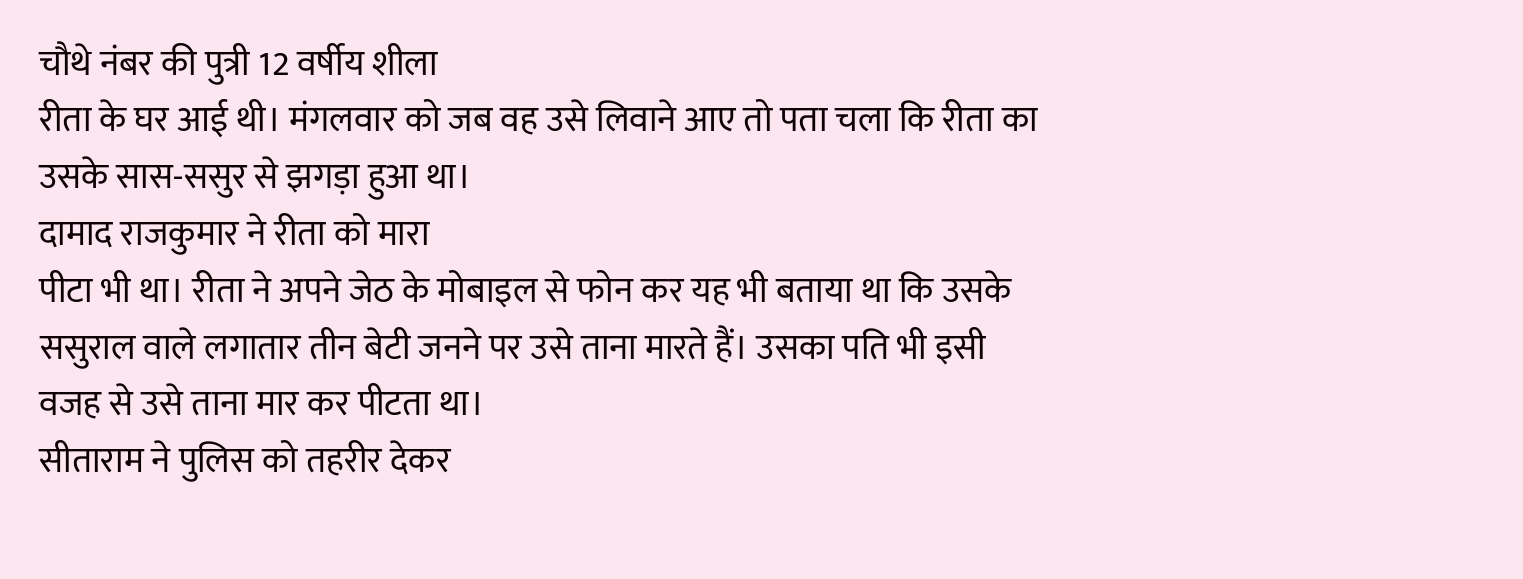चौथे नंबर की पुत्री 12 वर्षीय शीला
रीता के घर आई थी। मंगलवार को जब वह उसे लिवाने आए तो पता चला कि रीता का
उसके सास-ससुर से झगड़ा हुआ था।
दामाद राजकुमार ने रीता को मारा
पीटा भी था। रीता ने अपने जेठ के मोबाइल से फोन कर यह भी बताया था कि उसके
ससुराल वाले लगातार तीन बेटी जनने पर उसे ताना मारते हैं। उसका पति भी इसी
वजह से उसे ताना मार कर पीटता था।
सीताराम ने पुलिस को तहरीर देकर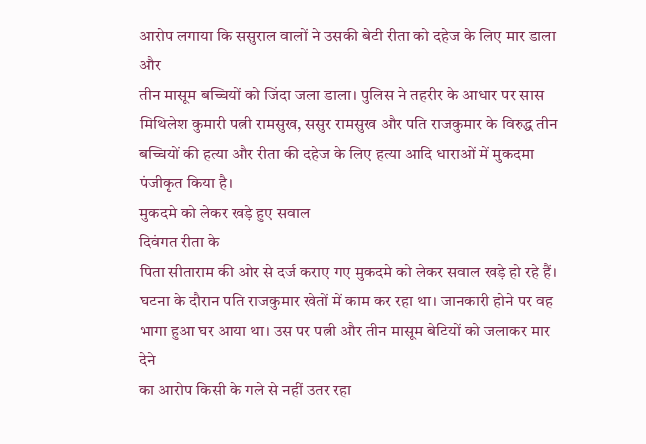आरोप लगाया कि ससुराल वालों ने उसकी बेटी रीता को दहेज के लिए मार डाला और
तीन मासूम बच्चियों को जिंदा जला डाला। पुलिस ने तहरीर के आधार पर सास
मिथिलेश कुमारी पत्नी रामसुख, ससुर रामसुख और पति राजकुमार के विरुद्ध तीन
बच्चियों की हत्या और रीता की दहेज के लिए हत्या आदि धाराओं में मुकदमा
पंजीकृत किया है।
मुकदमे को लेकर खड़े हुए सवाल
दिवंगत रीता के
पिता सीताराम की ओर से दर्ज कराए गए मुकदमे को लेकर सवाल खड़े हो रहे हैं।
घटना के दौरान पति राजकुमार खेतों में काम कर रहा था। जानकारी होने पर वह
भागा हुआ घर आया था। उस पर पत्नी और तीन मासूम बेटियों को जलाकर मार देने
का आरोप किसी के गले से नहीं उतर रहा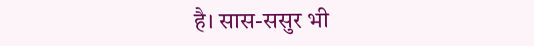है। सास-ससुर भी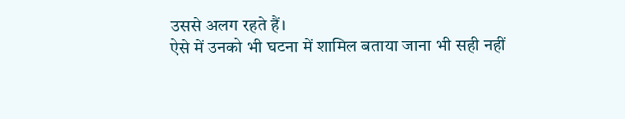उससे अलग रहते हैं।
ऐसे में उनको भी घटना में शामिल बताया जाना भी सही नहीं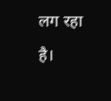लग रहा है।